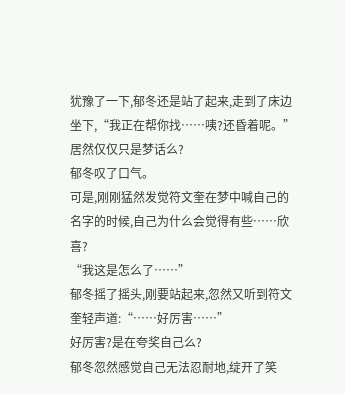犹豫了一下,郁冬还是站了起来,走到了床边坐下,“我正在帮你找……咦?还昏着呢。”
居然仅仅只是梦话么?
郁冬叹了口气。
可是,刚刚猛然发觉符文奎在梦中喊自己的名字的时候,自己为什么会觉得有些……欣喜?
“我这是怎么了……”
郁冬摇了摇头,刚要站起来,忽然又听到符文奎轻声道:“……好厉害……”
好厉害?是在夸奖自己么?
郁冬忽然感觉自己无法忍耐地,绽开了笑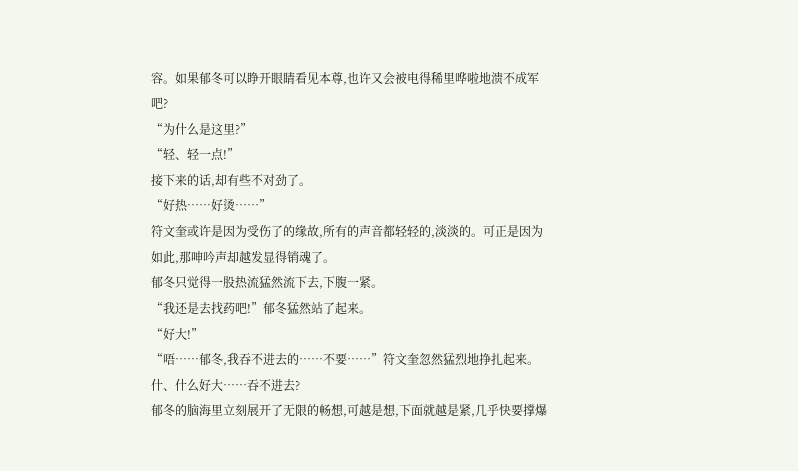容。如果郁冬可以睁开眼睛看见本尊,也许又会被电得稀里哗啦地溃不成军吧?
“为什么是这里?”
“轻、轻一点!”
接下来的话,却有些不对劲了。
“好热……好烫……”
符文奎或许是因为受伤了的缘故,所有的声音都轻轻的,淡淡的。可正是因为如此,那呻吟声却越发显得销魂了。
郁冬只觉得一股热流猛然流下去,下腹一紧。
“我还是去找药吧!”郁冬猛然站了起来。
“好大!”
“唔……郁冬,我吞不进去的……不要……”符文奎忽然猛烈地挣扎起来。
什、什么好大……吞不进去?
郁冬的脑海里立刻展开了无限的畅想,可越是想,下面就越是紧,几乎快要撑爆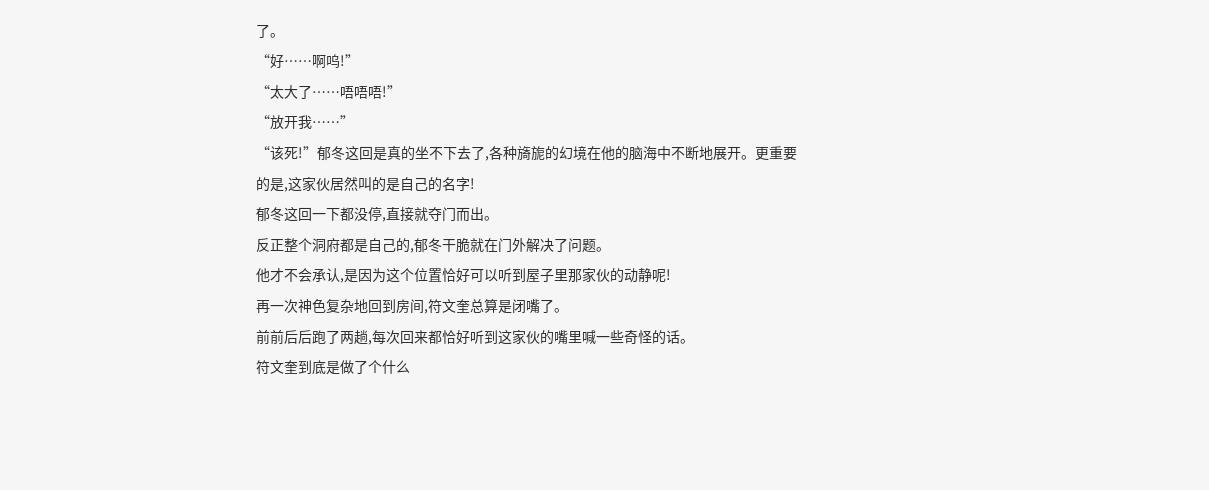了。
“好……啊呜!”
“太大了……唔唔唔!”
“放开我……”
“该死!”郁冬这回是真的坐不下去了,各种旖旎的幻境在他的脑海中不断地展开。更重要的是,这家伙居然叫的是自己的名字!
郁冬这回一下都没停,直接就夺门而出。
反正整个洞府都是自己的,郁冬干脆就在门外解决了问题。
他才不会承认,是因为这个位置恰好可以听到屋子里那家伙的动静呢!
再一次神色复杂地回到房间,符文奎总算是闭嘴了。
前前后后跑了两趟,每次回来都恰好听到这家伙的嘴里喊一些奇怪的话。
符文奎到底是做了个什么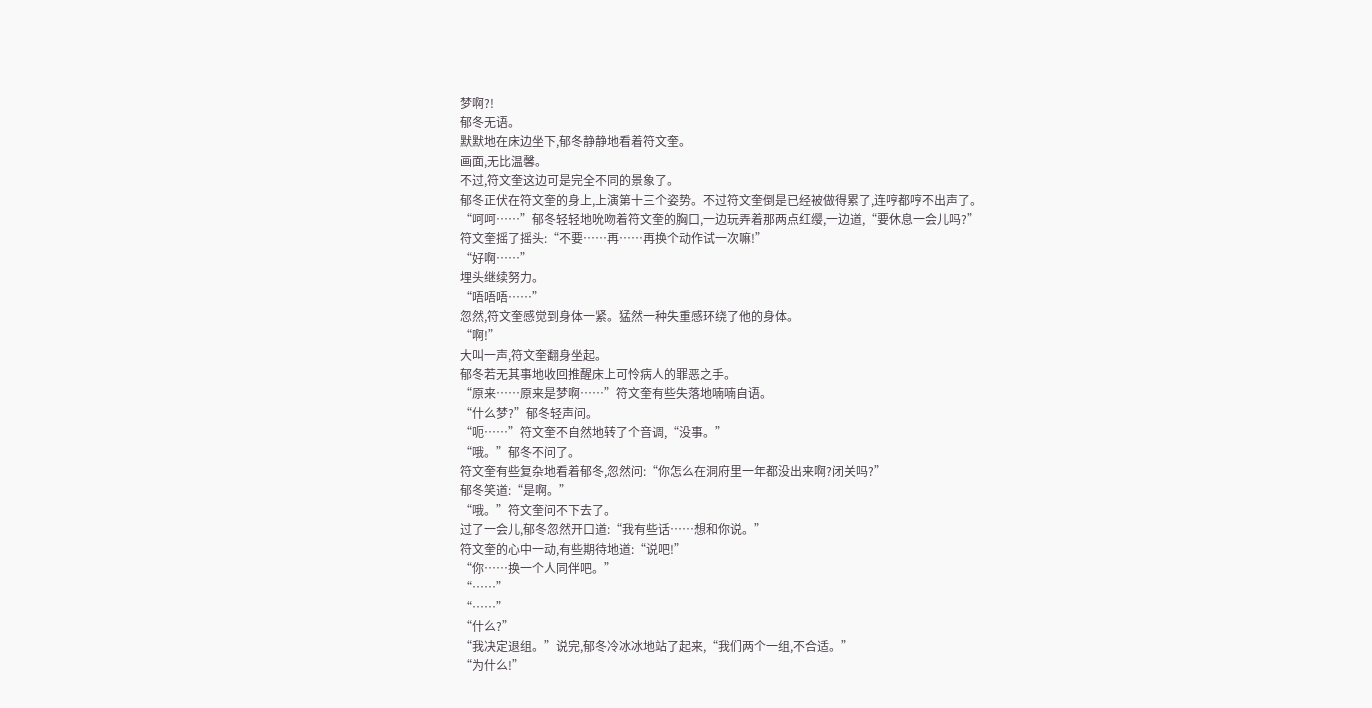梦啊?!
郁冬无语。
默默地在床边坐下,郁冬静静地看着符文奎。
画面,无比温馨。
不过,符文奎这边可是完全不同的景象了。
郁冬正伏在符文奎的身上,上演第十三个姿势。不过符文奎倒是已经被做得累了,连哼都哼不出声了。
“呵呵……”郁冬轻轻地吮吻着符文奎的胸口,一边玩弄着那两点红缨,一边道,“要休息一会儿吗?”
符文奎摇了摇头:“不要……再……再换个动作试一次嘛!”
“好啊……”
埋头继续努力。
“唔唔唔……”
忽然,符文奎感觉到身体一紧。猛然一种失重感环绕了他的身体。
“啊!”
大叫一声,符文奎翻身坐起。
郁冬若无其事地收回推醒床上可怜病人的罪恶之手。
“原来……原来是梦啊……”符文奎有些失落地喃喃自语。
“什么梦?”郁冬轻声问。
“呃……”符文奎不自然地转了个音调,“没事。”
“哦。”郁冬不问了。
符文奎有些复杂地看着郁冬,忽然问:“你怎么在洞府里一年都没出来啊?闭关吗?”
郁冬笑道:“是啊。”
“哦。”符文奎问不下去了。
过了一会儿,郁冬忽然开口道:“我有些话……想和你说。”
符文奎的心中一动,有些期待地道:“说吧!”
“你……换一个人同伴吧。”
“……”
“……”
“什么?”
“我决定退组。”说完,郁冬冷冰冰地站了起来,“我们两个一组,不合适。”
“为什么!”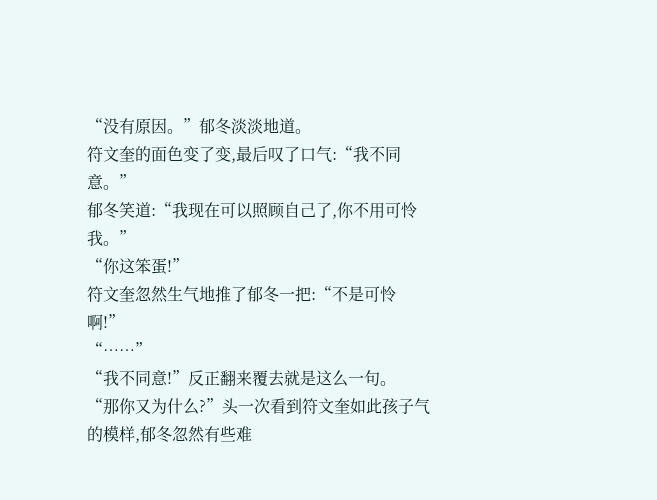“没有原因。”郁冬淡淡地道。
符文奎的面色变了变,最后叹了口气:“我不同意。”
郁冬笑道:“我现在可以照顾自己了,你不用可怜我。”
“你这笨蛋!”
符文奎忽然生气地推了郁冬一把:“不是可怜啊!”
“……”
“我不同意!”反正翻来覆去就是这么一句。
“那你又为什么?”头一次看到符文奎如此孩子气的模样,郁冬忽然有些难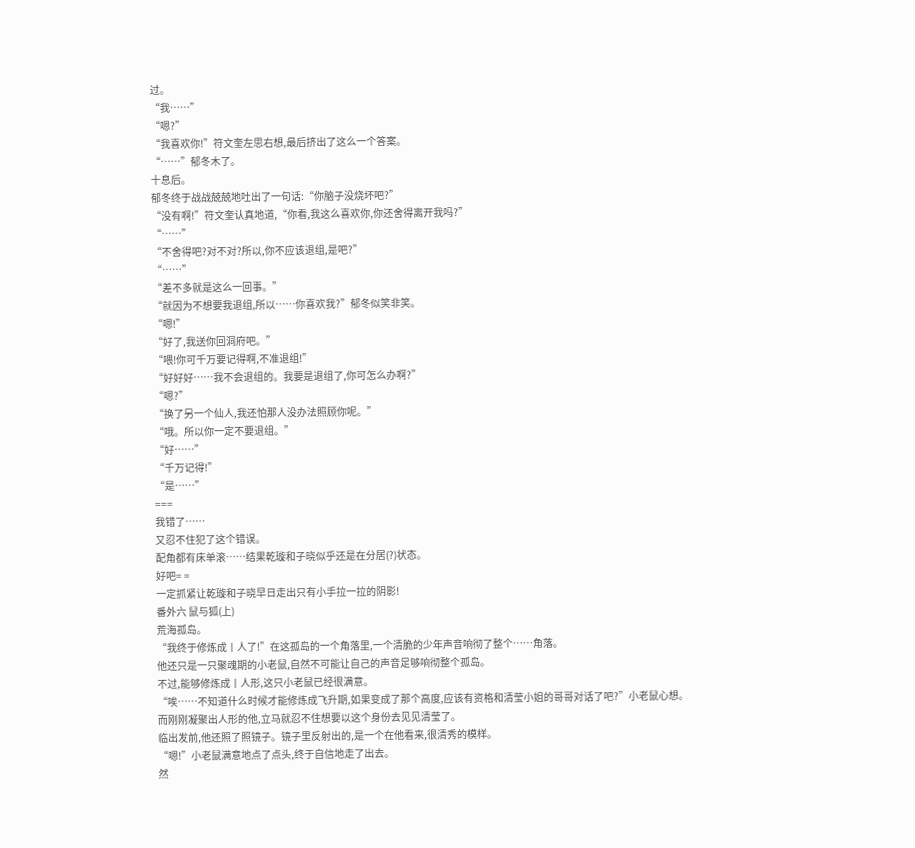过。
“我……”
“嗯?”
“我喜欢你!”符文奎左思右想,最后挤出了这么一个答案。
“……”郁冬木了。
十息后。
郁冬终于战战兢兢地吐出了一句话:“你脑子没烧坏吧?”
“没有啊!”符文奎认真地道,“你看,我这么喜欢你,你还舍得离开我吗?”
“……”
“不舍得吧?对不对?所以,你不应该退组,是吧?”
“……”
“差不多就是这么一回事。”
“就因为不想要我退组,所以……你喜欢我?”郁冬似笑非笑。
“嗯!”
“好了,我送你回洞府吧。”
“喂!你可千万要记得啊,不准退组!”
“好好好……我不会退组的。我要是退组了,你可怎么办啊?”
“嗯?”
“换了另一个仙人,我还怕那人没办法照顾你呢。”
“哦。所以你一定不要退组。”
“好……”
“千万记得!”
“是……”
===
我错了……
又忍不住犯了这个错误。
配角都有床单滚……结果乾璇和子晓似乎还是在分居(?)状态。
好吧= =
一定抓紧让乾璇和子晓早日走出只有小手拉一拉的阴影!
番外六 鼠与狐(上)
荒海孤岛。
“我终于修炼成丨人了!”在这孤岛的一个角落里,一个清脆的少年声音响彻了整个……角落。
他还只是一只聚魂期的小老鼠,自然不可能让自己的声音足够响彻整个孤岛。
不过,能够修炼成丨人形,这只小老鼠已经很满意。
“唉……不知道什么时候才能修炼成飞升期,如果变成了那个高度,应该有资格和清莹小姐的哥哥对话了吧?”小老鼠心想。
而刚刚凝聚出人形的他,立马就忍不住想要以这个身份去见见清莹了。
临出发前,他还照了照镜子。镜子里反射出的,是一个在他看来,很清秀的模样。
“嗯!”小老鼠满意地点了点头,终于自信地走了出去。
然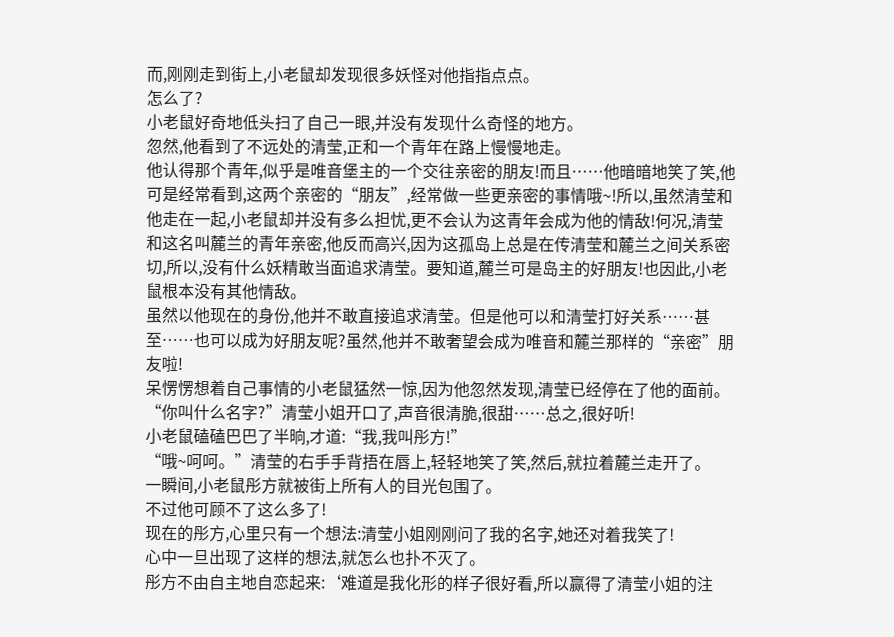而,刚刚走到街上,小老鼠却发现很多妖怪对他指指点点。
怎么了?
小老鼠好奇地低头扫了自己一眼,并没有发现什么奇怪的地方。
忽然,他看到了不远处的清莹,正和一个青年在路上慢慢地走。
他认得那个青年,似乎是唯音堡主的一个交往亲密的朋友!而且……他暗暗地笑了笑,他可是经常看到,这两个亲密的“朋友”,经常做一些更亲密的事情哦~!所以,虽然清莹和他走在一起,小老鼠却并没有多么担忧,更不会认为这青年会成为他的情敌!何况,清莹和这名叫麓兰的青年亲密,他反而高兴,因为这孤岛上总是在传清莹和麓兰之间关系密切,所以,没有什么妖精敢当面追求清莹。要知道,麓兰可是岛主的好朋友!也因此,小老鼠根本没有其他情敌。
虽然以他现在的身份,他并不敢直接追求清莹。但是他可以和清莹打好关系……甚至……也可以成为好朋友呢?虽然,他并不敢奢望会成为唯音和麓兰那样的“亲密”朋友啦!
呆愣愣想着自己事情的小老鼠猛然一惊,因为他忽然发现,清莹已经停在了他的面前。
“你叫什么名字?”清莹小姐开口了,声音很清脆,很甜……总之,很好听!
小老鼠磕磕巴巴了半晌,才道:“我,我叫彤方!”
“哦~呵呵。”清莹的右手手背捂在唇上,轻轻地笑了笑,然后,就拉着麓兰走开了。
一瞬间,小老鼠彤方就被街上所有人的目光包围了。
不过他可顾不了这么多了!
现在的彤方,心里只有一个想法:清莹小姐刚刚问了我的名字,她还对着我笑了!
心中一旦出现了这样的想法,就怎么也扑不灭了。
彤方不由自主地自恋起来:‘难道是我化形的样子很好看,所以赢得了清莹小姐的注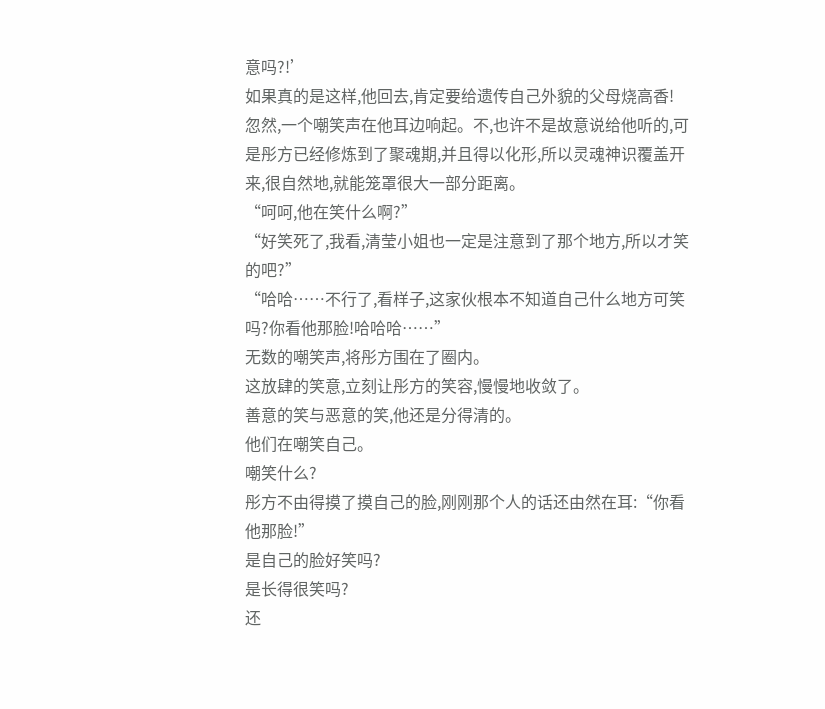意吗?!’
如果真的是这样,他回去,肯定要给遗传自己外貌的父母烧高香!
忽然,一个嘲笑声在他耳边响起。不,也许不是故意说给他听的,可是彤方已经修炼到了聚魂期,并且得以化形,所以灵魂神识覆盖开来,很自然地,就能笼罩很大一部分距离。
“呵呵,他在笑什么啊?”
“好笑死了,我看,清莹小姐也一定是注意到了那个地方,所以才笑的吧?”
“哈哈……不行了,看样子,这家伙根本不知道自己什么地方可笑吗?你看他那脸!哈哈哈……”
无数的嘲笑声,将彤方围在了圈内。
这放肆的笑意,立刻让彤方的笑容,慢慢地收敛了。
善意的笑与恶意的笑,他还是分得清的。
他们在嘲笑自己。
嘲笑什么?
彤方不由得摸了摸自己的脸,刚刚那个人的话还由然在耳:“你看他那脸!”
是自己的脸好笑吗?
是长得很笑吗?
还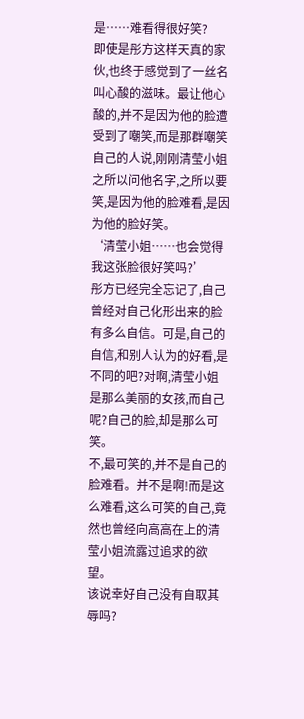是……难看得很好笑?
即使是彤方这样天真的家伙,也终于感觉到了一丝名叫心酸的滋味。最让他心酸的,并不是因为他的脸遭受到了嘲笑,而是那群嘲笑自己的人说,刚刚清莹小姐之所以问他名字,之所以要笑,是因为他的脸难看,是因为他的脸好笑。
‘清莹小姐……也会觉得我这张脸很好笑吗?’
彤方已经完全忘记了,自己曾经对自己化形出来的脸有多么自信。可是,自己的自信,和别人认为的好看,是不同的吧?对啊,清莹小姐是那么美丽的女孩,而自己呢?自己的脸,却是那么可笑。
不,最可笑的,并不是自己的脸难看。并不是啊!而是这么难看,这么可笑的自己,竟然也曾经向高高在上的清莹小姐流露过追求的欲望。
该说幸好自己没有自取其辱吗?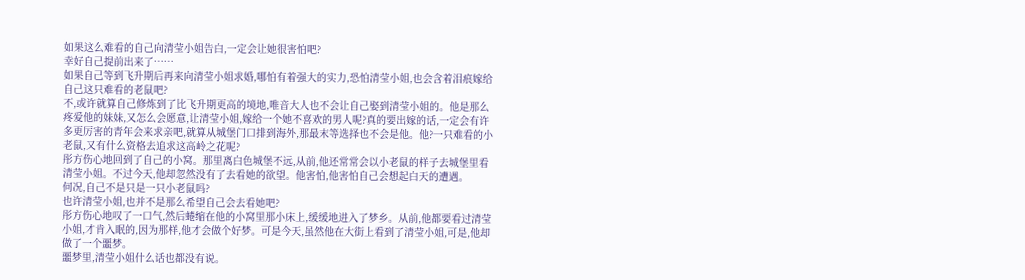如果这么难看的自己向清莹小姐告白,一定会让她很害怕吧?
幸好自己提前出来了……
如果自己等到飞升期后再来向清莹小姐求婚,哪怕有着强大的实力,恐怕清莹小姐,也会含着泪痕嫁给自己这只难看的老鼠吧?
不,或许就算自己修炼到了比飞升期更高的境地,唯音大人也不会让自己娶到清莹小姐的。他是那么疼爱他的妹妹,又怎么会愿意,让清莹小姐,嫁给一个她不喜欢的男人呢?真的要出嫁的话,一定会有许多更厉害的青年会来求亲吧,就算从城堡门口排到海外,那最末等选择也不会是他。他?一只难看的小老鼠,又有什么资格去追求这高岭之花呢?
彤方伤心地回到了自己的小窝。那里离白色城堡不远,从前,他还常常会以小老鼠的样子去城堡里看清莹小姐。不过今天,他却忽然没有了去看她的欲望。他害怕,他害怕自己会想起白天的遭遇。
何况,自己不是只是一只小老鼠吗?
也许清莹小姐,也并不是那么希望自己会去看她吧?
彤方伤心地叹了一口气,然后蜷缩在他的小窝里那小床上,缓缓地进入了梦乡。从前,他都要看过清莹小姐,才肯入眠的,因为那样,他才会做个好梦。可是今天,虽然他在大街上看到了清莹小姐,可是,他却做了一个噩梦。
噩梦里,清莹小姐什么话也都没有说。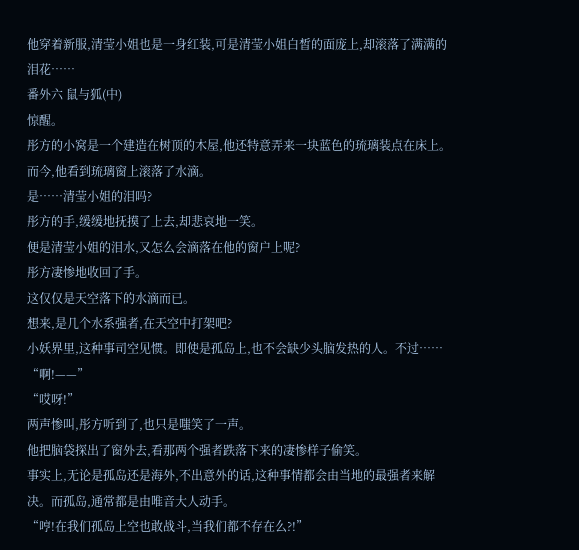他穿着新服,清莹小姐也是一身红装,可是清莹小姐白皙的面庞上,却滚落了满满的泪花……
番外六 鼠与狐(中)
惊醒。
彤方的小窝是一个建造在树顶的木屋,他还特意弄来一块蓝色的琉璃装点在床上。
而今,他看到琉璃窗上滚落了水滴。
是……清莹小姐的泪吗?
彤方的手,缓缓地抚摸了上去,却悲哀地一笑。
便是清莹小姐的泪水,又怎么会滴落在他的窗户上呢?
彤方凄惨地收回了手。
这仅仅是天空落下的水滴而已。
想来,是几个水系强者,在天空中打架吧?
小妖界里,这种事司空见惯。即使是孤岛上,也不会缺少头脑发热的人。不过……
“啊!——”
“哎呀!”
两声惨叫,彤方听到了,也只是嗤笑了一声。
他把脑袋探出了窗外去,看那两个强者跌落下来的凄惨样子偷笑。
事实上,无论是孤岛还是海外,不出意外的话,这种事情都会由当地的最强者来解决。而孤岛,通常都是由唯音大人动手。
“哼!在我们孤岛上空也敢战斗,当我们都不存在么?!”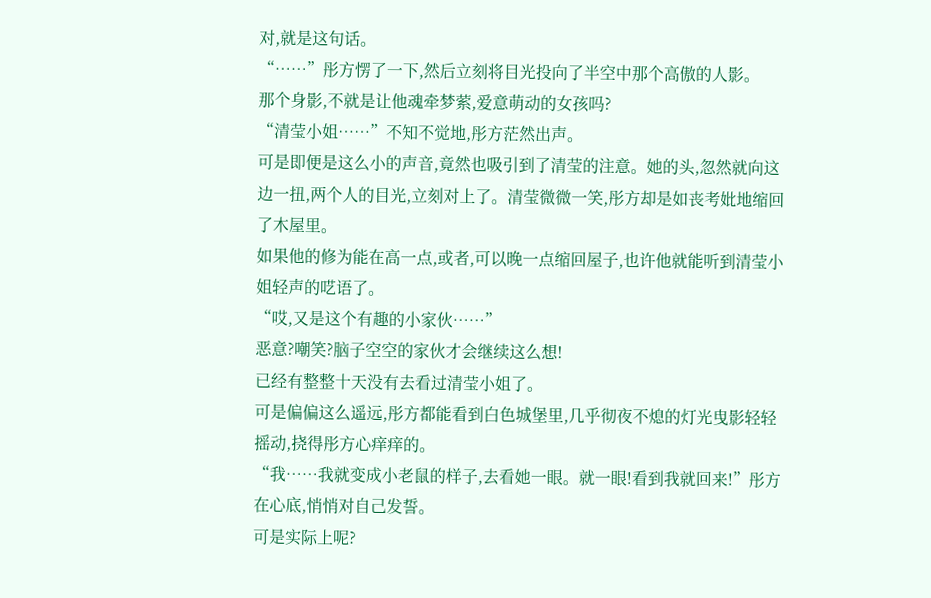对,就是这句话。
“……”彤方愣了一下,然后立刻将目光投向了半空中那个高傲的人影。
那个身影,不就是让他魂牵梦萦,爱意萌动的女孩吗?
“清莹小姐……”不知不觉地,彤方茫然出声。
可是即便是这么小的声音,竟然也吸引到了清莹的注意。她的头,忽然就向这边一扭,两个人的目光,立刻对上了。清莹微微一笑,彤方却是如丧考妣地缩回了木屋里。
如果他的修为能在高一点,或者,可以晚一点缩回屋子,也许他就能听到清莹小姐轻声的呓语了。
“哎,又是这个有趣的小家伙……”
恶意?嘲笑?脑子空空的家伙才会继续这么想!
已经有整整十天没有去看过清莹小姐了。
可是偏偏这么遥远,彤方都能看到白色城堡里,几乎彻夜不熄的灯光曳影轻轻摇动,挠得彤方心痒痒的。
“我……我就变成小老鼠的样子,去看她一眼。就一眼!看到我就回来!”彤方在心底,悄悄对自己发誓。
可是实际上呢?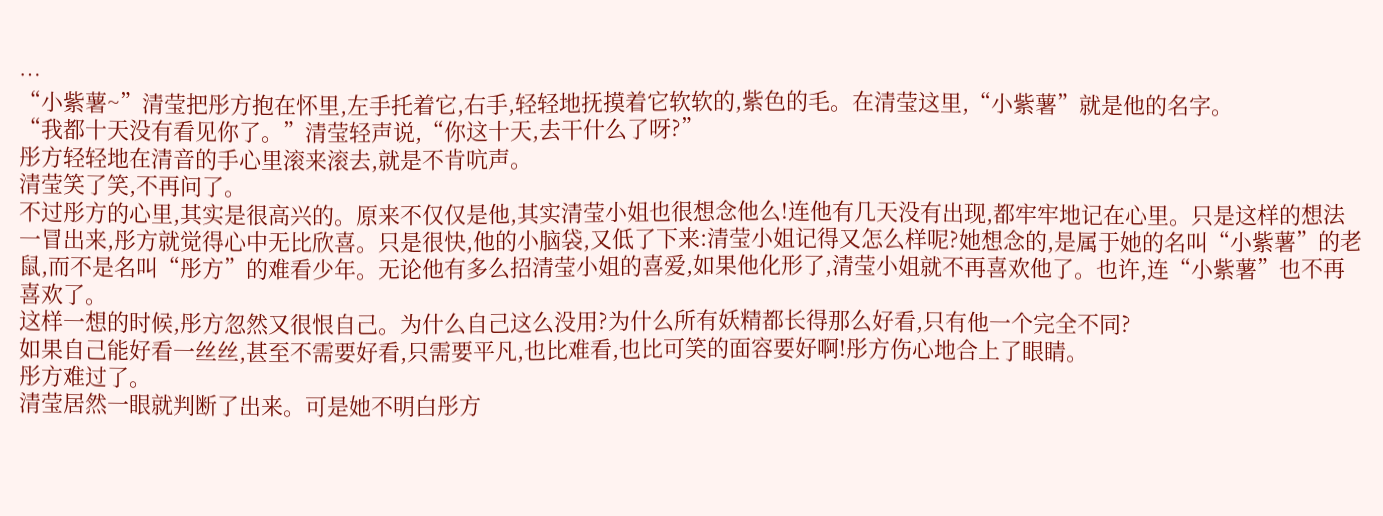…
“小紫薯~”清莹把彤方抱在怀里,左手托着它,右手,轻轻地抚摸着它软软的,紫色的毛。在清莹这里,“小紫薯”就是他的名字。
“我都十天没有看见你了。”清莹轻声说,“你这十天,去干什么了呀?”
彤方轻轻地在清音的手心里滚来滚去,就是不肯吭声。
清莹笑了笑,不再问了。
不过彤方的心里,其实是很高兴的。原来不仅仅是他,其实清莹小姐也很想念他么!连他有几天没有出现,都牢牢地记在心里。只是这样的想法一冒出来,彤方就觉得心中无比欣喜。只是很快,他的小脑袋,又低了下来:清莹小姐记得又怎么样呢?她想念的,是属于她的名叫“小紫薯”的老鼠,而不是名叫“彤方”的难看少年。无论他有多么招清莹小姐的喜爱,如果他化形了,清莹小姐就不再喜欢他了。也许,连“小紫薯”也不再喜欢了。
这样一想的时候,彤方忽然又很恨自己。为什么自己这么没用?为什么所有妖精都长得那么好看,只有他一个完全不同?
如果自己能好看一丝丝,甚至不需要好看,只需要平凡,也比难看,也比可笑的面容要好啊!彤方伤心地合上了眼睛。
彤方难过了。
清莹居然一眼就判断了出来。可是她不明白彤方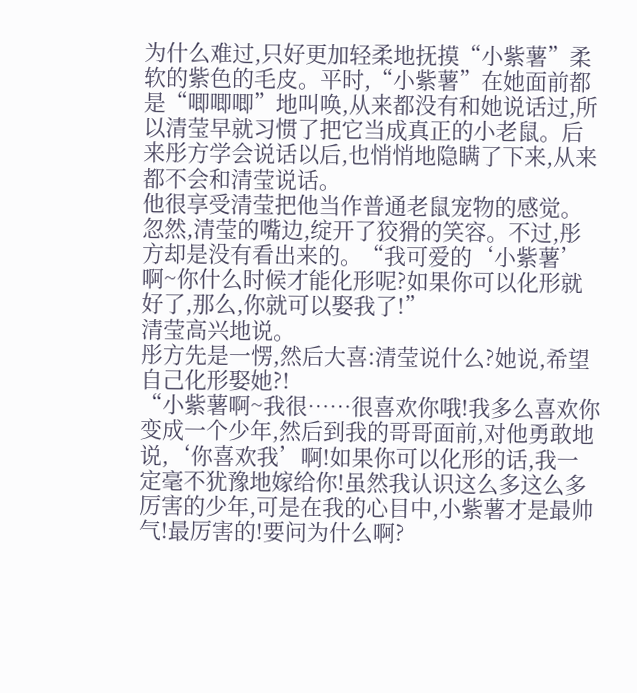为什么难过,只好更加轻柔地抚摸“小紫薯”柔软的紫色的毛皮。平时,“小紫薯”在她面前都是“唧唧唧”地叫唤,从来都没有和她说话过,所以清莹早就习惯了把它当成真正的小老鼠。后来彤方学会说话以后,也悄悄地隐瞒了下来,从来都不会和清莹说话。
他很享受清莹把他当作普通老鼠宠物的感觉。
忽然,清莹的嘴边,绽开了狡猾的笑容。不过,彤方却是没有看出来的。“我可爱的‘小紫薯’啊~你什么时候才能化形呢?如果你可以化形就好了,那么,你就可以娶我了!”
清莹高兴地说。
彤方先是一愣,然后大喜:清莹说什么?她说,希望自己化形娶她?!
“小紫薯啊~我很……很喜欢你哦!我多么喜欢你变成一个少年,然后到我的哥哥面前,对他勇敢地说,‘你喜欢我’啊!如果你可以化形的话,我一定毫不犹豫地嫁给你!虽然我认识这么多这么多厉害的少年,可是在我的心目中,小紫薯才是最帅气!最厉害的!要问为什么啊?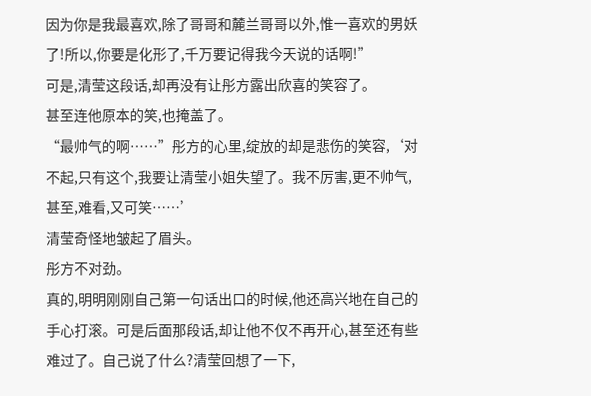因为你是我最喜欢,除了哥哥和麓兰哥哥以外,惟一喜欢的男妖了!所以,你要是化形了,千万要记得我今天说的话啊!”
可是,清莹这段话,却再没有让彤方露出欣喜的笑容了。
甚至连他原本的笑,也掩盖了。
“最帅气的啊……”彤方的心里,绽放的却是悲伤的笑容,‘对不起,只有这个,我要让清莹小姐失望了。我不厉害,更不帅气,甚至,难看,又可笑……’
清莹奇怪地皱起了眉头。
彤方不对劲。
真的,明明刚刚自己第一句话出口的时候,他还高兴地在自己的手心打滚。可是后面那段话,却让他不仅不再开心,甚至还有些难过了。自己说了什么?清莹回想了一下,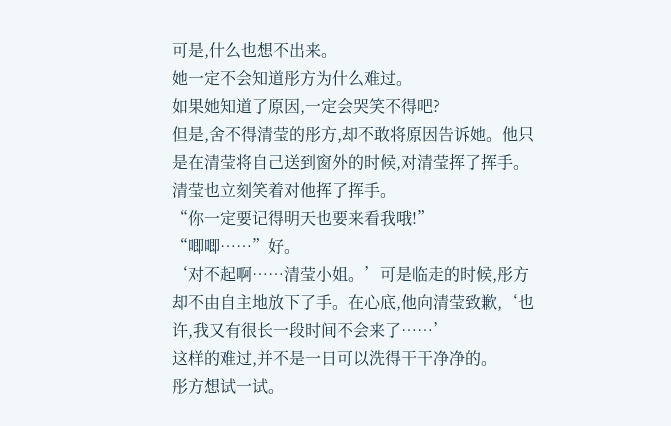可是,什么也想不出来。
她一定不会知道彤方为什么难过。
如果她知道了原因,一定会哭笑不得吧?
但是,舍不得清莹的彤方,却不敢将原因告诉她。他只是在清莹将自己送到窗外的时候,对清莹挥了挥手。
清莹也立刻笑着对他挥了挥手。
“你一定要记得明天也要来看我哦!”
“唧唧……”好。
‘对不起啊……清莹小姐。’可是临走的时候,彤方却不由自主地放下了手。在心底,他向清莹致歉,‘也许,我又有很长一段时间不会来了……’
这样的难过,并不是一日可以洗得干干净净的。
彤方想试一试。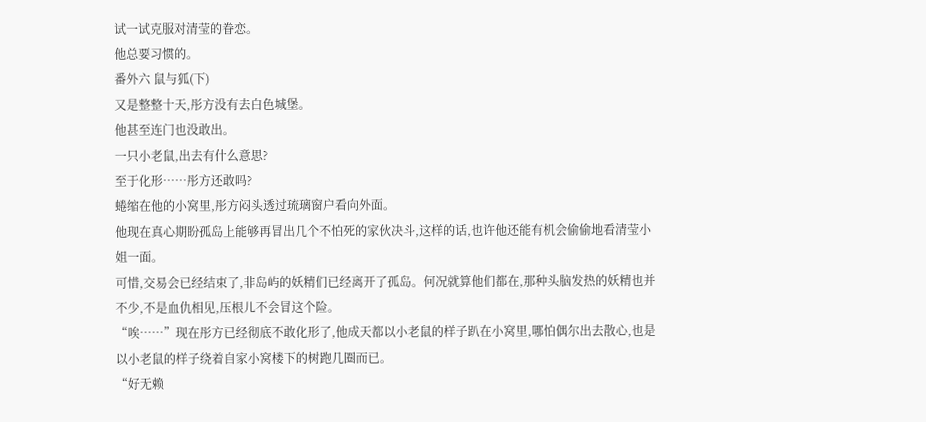试一试克服对清莹的眷恋。
他总要习惯的。
番外六 鼠与狐(下)
又是整整十天,彤方没有去白色城堡。
他甚至连门也没敢出。
一只小老鼠,出去有什么意思?
至于化形……彤方还敢吗?
蜷缩在他的小窝里,彤方闷头透过琉璃窗户看向外面。
他现在真心期盼孤岛上能够再冒出几个不怕死的家伙决斗,这样的话,也许他还能有机会偷偷地看清莹小姐一面。
可惜,交易会已经结束了,非岛屿的妖精们已经离开了孤岛。何况就算他们都在,那种头脑发热的妖精也并不少,不是血仇相见,压根儿不会冒这个险。
“唉……”现在彤方已经彻底不敢化形了,他成天都以小老鼠的样子趴在小窝里,哪怕偶尔出去散心,也是以小老鼠的样子绕着自家小窝楼下的树跑几圈而已。
“好无赖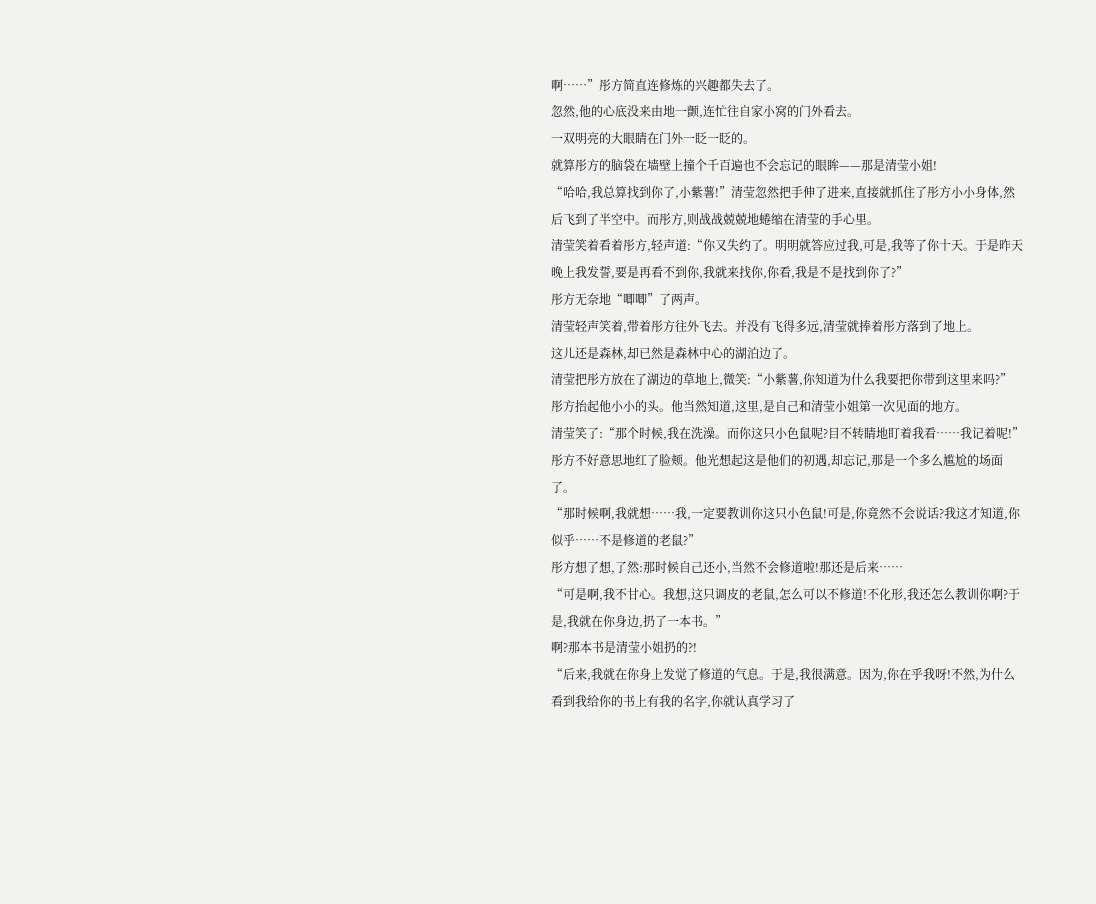啊……”彤方简直连修炼的兴趣都失去了。
忽然,他的心底没来由地一颤,连忙往自家小窝的门外看去。
一双明亮的大眼睛在门外一眨一眨的。
就算彤方的脑袋在墙壁上撞个千百遍也不会忘记的眼眸——那是清莹小姐!
“哈哈,我总算找到你了,小紫薯!”清莹忽然把手伸了进来,直接就抓住了彤方小小身体,然后飞到了半空中。而彤方,则战战兢兢地蜷缩在清莹的手心里。
清莹笑着看着彤方,轻声道:“你又失约了。明明就答应过我,可是,我等了你十天。于是昨天晚上我发誓,要是再看不到你,我就来找你,你看,我是不是找到你了?”
彤方无奈地“唧唧”了两声。
清莹轻声笑着,带着彤方往外飞去。并没有飞得多远,清莹就捧着彤方落到了地上。
这儿还是森林,却已然是森林中心的湖泊边了。
清莹把彤方放在了湖边的草地上,微笑:“小紫薯,你知道为什么我要把你带到这里来吗?”
彤方抬起他小小的头。他当然知道,这里,是自己和清莹小姐第一次见面的地方。
清莹笑了:“那个时候,我在洗澡。而你这只小色鼠呢?目不转睛地盯着我看……我记着呢!”
彤方不好意思地红了脸颊。他光想起这是他们的初遇,却忘记,那是一个多么尴尬的场面了。
“那时候啊,我就想……我,一定要教训你这只小色鼠!可是,你竟然不会说话?我这才知道,你似乎……不是修道的老鼠?”
彤方想了想,了然:那时候自己还小,当然不会修道啦!那还是后来……
“可是啊,我不甘心。我想,这只调皮的老鼠,怎么可以不修道!不化形,我还怎么教训你啊?于是,我就在你身边,扔了一本书。”
啊?那本书是清莹小姐扔的?!
“后来,我就在你身上发觉了修道的气息。于是,我很满意。因为,你在乎我呀!不然,为什么看到我给你的书上有我的名字,你就认真学习了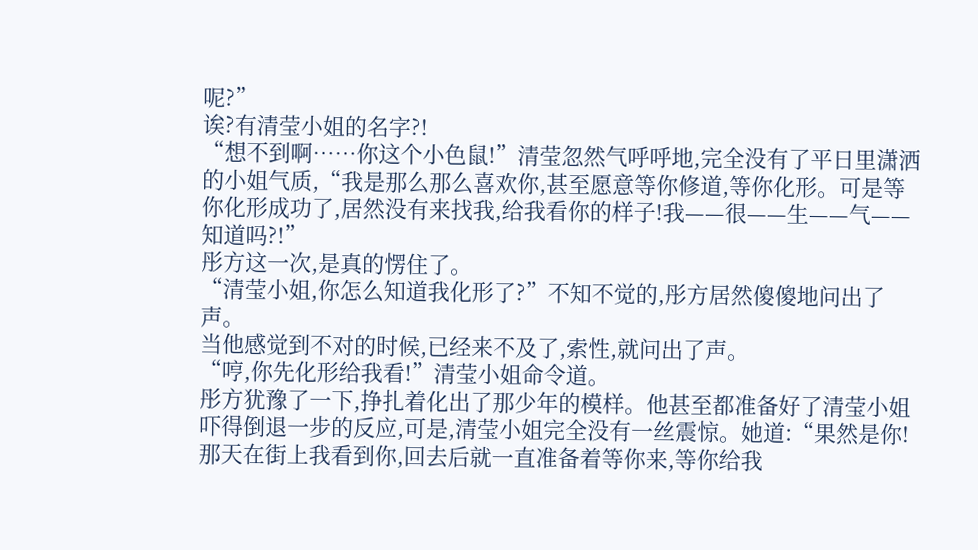呢?”
诶?有清莹小姐的名字?!
“想不到啊……你这个小色鼠!”清莹忽然气呼呼地,完全没有了平日里潇洒的小姐气质,“我是那么那么喜欢你,甚至愿意等你修道,等你化形。可是等你化形成功了,居然没有来找我,给我看你的样子!我——很——生——气——知道吗?!”
彤方这一次,是真的愣住了。
“清莹小姐,你怎么知道我化形了?”不知不觉的,彤方居然傻傻地问出了声。
当他感觉到不对的时候,已经来不及了,索性,就问出了声。
“哼,你先化形给我看!”清莹小姐命令道。
彤方犹豫了一下,挣扎着化出了那少年的模样。他甚至都准备好了清莹小姐吓得倒退一步的反应,可是,清莹小姐完全没有一丝震惊。她道:“果然是你!那天在街上我看到你,回去后就一直准备着等你来,等你给我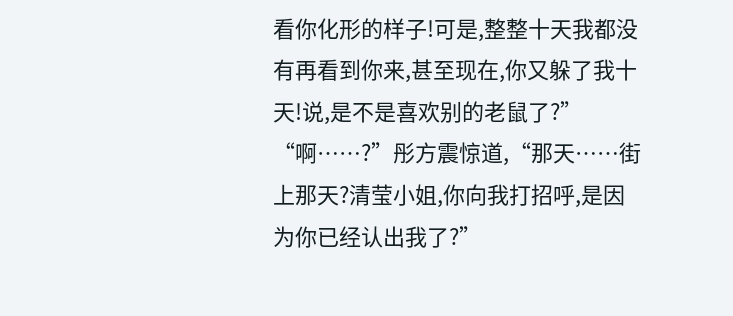看你化形的样子!可是,整整十天我都没有再看到你来,甚至现在,你又躲了我十天!说,是不是喜欢别的老鼠了?”
“啊……?”彤方震惊道,“那天……街上那天?清莹小姐,你向我打招呼,是因为你已经认出我了?”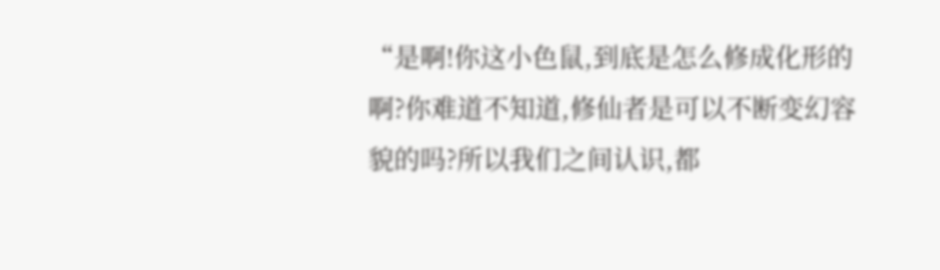“是啊!你这小色鼠,到底是怎么修成化形的啊?你难道不知道,修仙者是可以不断变幻容貌的吗?所以我们之间认识,都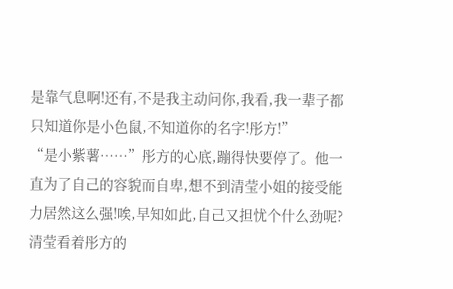是靠气息啊!还有,不是我主动问你,我看,我一辈子都只知道你是小色鼠,不知道你的名字!彤方!”
“是小紫薯……”彤方的心底,蹦得快要停了。他一直为了自己的容貌而自卑,想不到清莹小姐的接受能力居然这么强!唉,早知如此,自己又担忧个什么劲呢?
清莹看着彤方的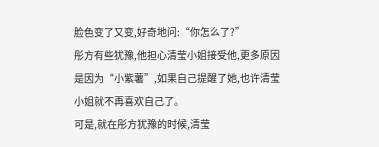脸色变了又变,好奇地问:“你怎么了?”
彤方有些犹豫,他担心清莹小姐接受他,更多原因是因为“小紫薯”,如果自己提醒了她,也许清莹小姐就不再喜欢自己了。
可是,就在彤方犹豫的时候,清莹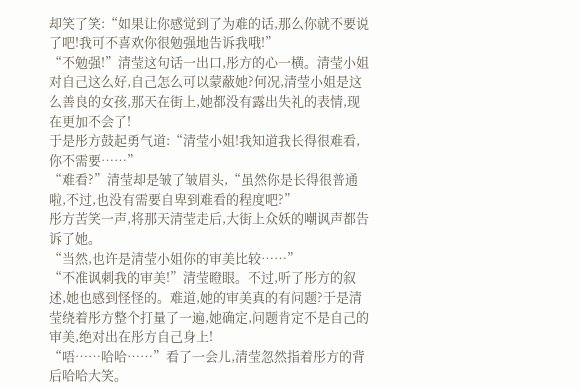却笑了笑:“如果让你感觉到了为难的话,那么你就不要说了吧!我可不喜欢你很勉强地告诉我哦!”
“不勉强!”清莹这句话一出口,彤方的心一横。清莹小姐对自己这么好,自己怎么可以蒙蔽她?何况,清莹小姐是这么善良的女孩,那天在街上,她都没有露出失礼的表情,现在更加不会了!
于是彤方鼓起勇气道:“清莹小姐!我知道我长得很难看,你不需要……”
“难看?”清莹却是皱了皱眉头,“虽然你是长得很普通啦,不过,也没有需要自卑到难看的程度吧?”
彤方苦笑一声,将那天清莹走后,大街上众妖的嘲讽声都告诉了她。
“当然,也许是清莹小姐你的审美比较……”
“不准讽刺我的审美!”清莹瞪眼。不过,听了彤方的叙述,她也感到怪怪的。难道,她的审美真的有问题?于是清莹绕着彤方整个打量了一遍,她确定,问题肯定不是自己的审美,绝对出在彤方自己身上!
“唔……哈哈……”看了一会儿,清莹忽然指着彤方的背后哈哈大笑。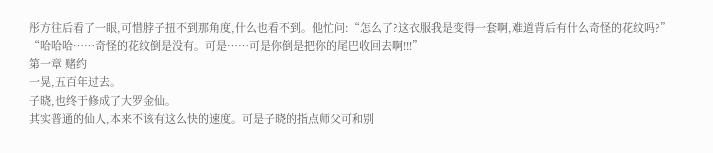彤方往后看了一眼,可惜脖子扭不到那角度,什么也看不到。他忙问:“怎么了?这衣服我是变得一套啊,难道背后有什么奇怪的花纹吗?”
“哈哈哈……奇怪的花纹倒是没有。可是……可是你倒是把你的尾巴收回去啊!!!”
第一章 赌约
一晃,五百年过去。
子晓,也终于修成了大罗金仙。
其实普通的仙人,本来不该有这么快的速度。可是子晓的指点师父可和别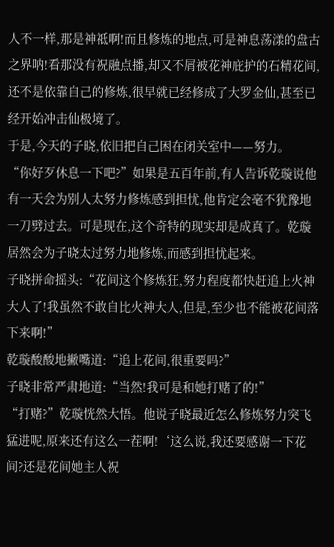人不一样,那是神祗啊!而且修炼的地点,可是神息荡漾的盘古之界呐!看那没有祝融点播,却又不屑被花神庇护的石精花间,还不是依靠自己的修炼,很早就已经修成了大罗金仙,甚至已经开始冲击仙极境了。
于是,今天的子晓,依旧把自己困在闭关室中——努力。
“你好歹休息一下吧?”如果是五百年前,有人告诉乾璇说他有一天会为别人太努力修炼感到担忧,他肯定会毫不犹豫地一刀劈过去。可是现在,这个奇特的现实却是成真了。乾璇居然会为子晓太过努力地修炼,而感到担忧起来。
子晓拼命摇头:“花间这个修炼狂,努力程度都快赶追上火神大人了!我虽然不敢自比火神大人,但是,至少也不能被花间落下来啊!”
乾璇酸酸地撇嘴道:“追上花间,很重要吗?”
子晓非常严肃地道:“当然!我可是和她打赌了的!”
“打赌?”乾璇恍然大悟。他说子晓最近怎么修炼努力突飞猛进呢,原来还有这么一茬啊!‘这么说,我还要感谢一下花间?还是花间她主人祝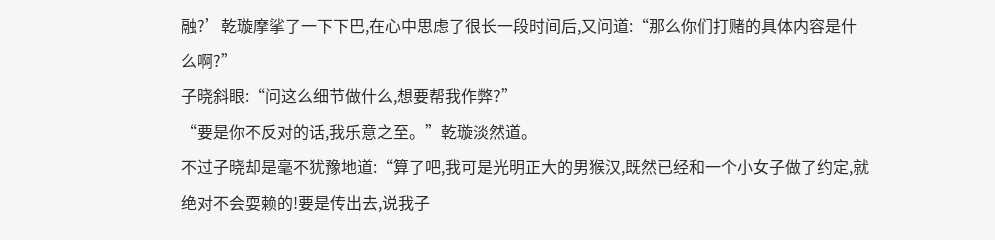融?’乾璇摩挲了一下下巴,在心中思虑了很长一段时间后,又问道:“那么你们打赌的具体内容是什么啊?”
子晓斜眼:“问这么细节做什么,想要帮我作弊?”
“要是你不反对的话,我乐意之至。”乾璇淡然道。
不过子晓却是毫不犹豫地道:“算了吧,我可是光明正大的男猴汉,既然已经和一个小女子做了约定,就绝对不会耍赖的!要是传出去,说我子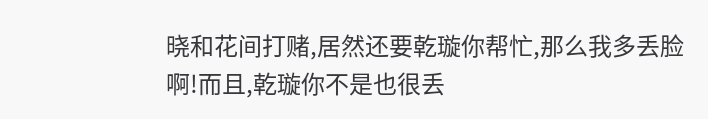晓和花间打赌,居然还要乾璇你帮忙,那么我多丢脸啊!而且,乾璇你不是也很丢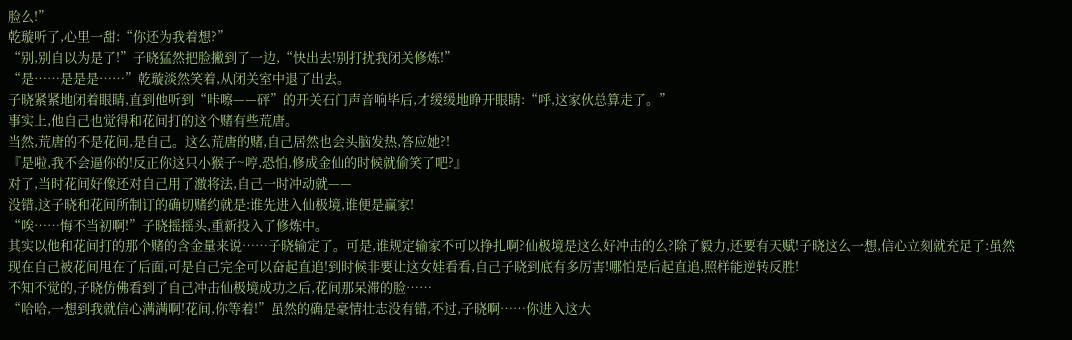脸么!”
乾璇听了,心里一甜:“你还为我着想?”
“别,别自以为是了!”子晓猛然把脸撇到了一边,“快出去!别打扰我闭关修炼!”
“是……是是是……”乾璇淡然笑着,从闭关室中退了出去。
子晓紧紧地闭着眼睛,直到他听到“咔嚓——砰”的开关石门声音响毕后,才缓缓地睁开眼睛:“呼,这家伙总算走了。”
事实上,他自己也觉得和花间打的这个赌有些荒唐。
当然,荒唐的不是花间,是自己。这么荒唐的赌,自己居然也会头脑发热,答应她?!
『是啦,我不会逼你的!反正你这只小猴子~哼,恐怕,修成金仙的时候就偷笑了吧?』
对了,当时花间好像还对自己用了激将法,自己一时冲动就——
没错,这子晓和花间所制订的确切赌约就是:谁先进入仙极境,谁便是赢家!
“唉……悔不当初啊!”子晓摇摇头,重新投入了修炼中。
其实以他和花间打的那个赌的含金量来说……子晓输定了。可是,谁规定输家不可以挣扎啊?仙极境是这么好冲击的么?除了毅力,还要有天赋!子晓这么一想,信心立刻就充足了:虽然现在自己被花间甩在了后面,可是自己完全可以奋起直追!到时候非要让这女娃看看,自己子晓到底有多厉害!哪怕是后起直追,照样能逆转反胜!
不知不觉的,子晓仿佛看到了自己冲击仙极境成功之后,花间那呆滞的脸……
“哈哈,一想到我就信心满满啊!花间,你等着!”虽然的确是豪情壮志没有错,不过,子晓啊……你进入这大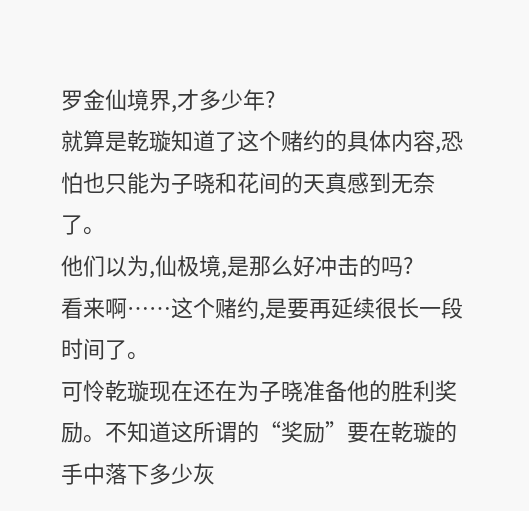罗金仙境界,才多少年?
就算是乾璇知道了这个赌约的具体内容,恐怕也只能为子晓和花间的天真感到无奈了。
他们以为,仙极境,是那么好冲击的吗?
看来啊……这个赌约,是要再延续很长一段时间了。
可怜乾璇现在还在为子晓准备他的胜利奖励。不知道这所谓的“奖励”要在乾璇的手中落下多少灰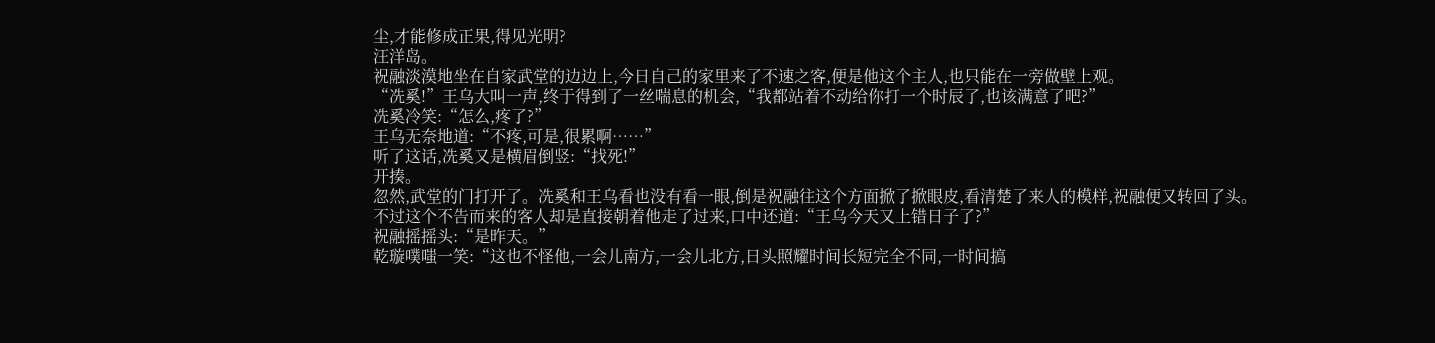尘,才能修成正果,得见光明?
汪洋岛。
祝融淡漠地坐在自家武堂的边边上,今日自己的家里来了不速之客,便是他这个主人,也只能在一旁做壁上观。
“冼奚!”王乌大叫一声,终于得到了一丝喘息的机会,“我都站着不动给你打一个时辰了,也该满意了吧?”
冼奚冷笑:“怎么,疼了?”
王乌无奈地道:“不疼,可是,很累啊……”
听了这话,冼奚又是横眉倒竖:“找死!”
开揍。
忽然,武堂的门打开了。冼奚和王乌看也没有看一眼,倒是祝融往这个方面掀了掀眼皮,看清楚了来人的模样,祝融便又转回了头。
不过这个不告而来的客人却是直接朝着他走了过来,口中还道:“王乌今天又上错日子了?”
祝融摇摇头:“是昨天。”
乾璇噗嗤一笑:“这也不怪他,一会儿南方,一会儿北方,日头照耀时间长短完全不同,一时间搞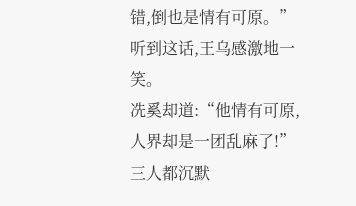错,倒也是情有可原。”
听到这话,王乌感激地一笑。
冼奚却道:“他情有可原,人界却是一团乱麻了!”
三人都沉默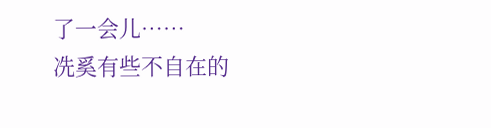了一会儿……
冼奚有些不自在的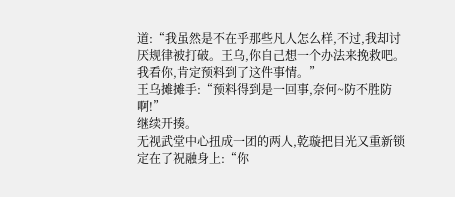道:“我虽然是不在乎那些凡人怎么样,不过,我却讨厌规律被打破。王乌,你自己想一个办法来挽救吧。我看你,肯定预料到了这件事情。”
王乌摊摊手:“预料得到是一回事,奈何~防不胜防啊!”
继续开揍。
无视武堂中心扭成一团的两人,乾璇把目光又重新锁定在了祝融身上:“你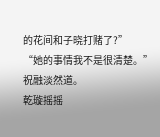的花间和子晓打赌了?”
“她的事情我不是很清楚。”祝融淡然道。
乾璇摇摇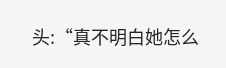头:“真不明白她怎么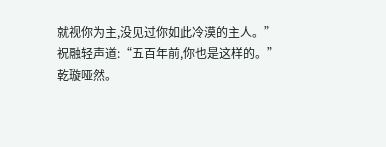就视你为主,没见过你如此冷漠的主人。”
祝融轻声道:“五百年前,你也是这样的。”
乾璇哑然。